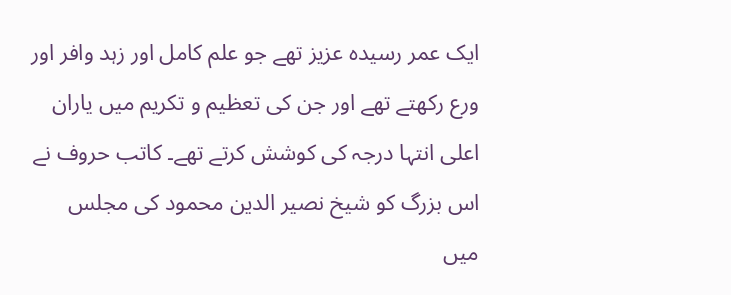ایک عمر رسیدہ عزیز تھے جو علم کامل اور زہد وافر اور ورع رکھتے تھے اور جن کی تعظیم و تکریم میں یاران اعلی انتہا درجہ کی کوشش کرتے تھے۔ کاتب حروف نے اس بزرگ کو شیخ نصیر الدین محمود کی مجلس میں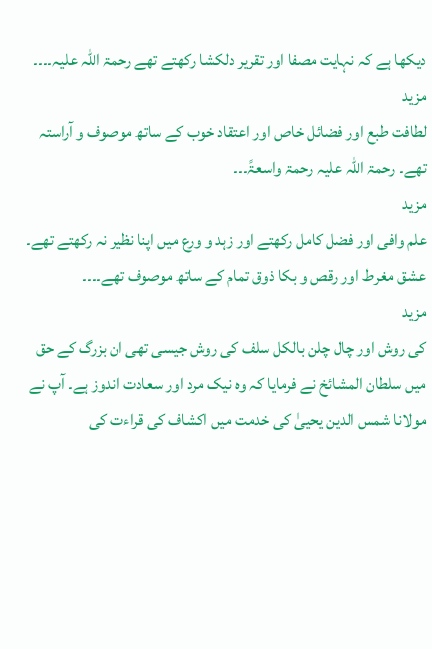دیکھا ہے کہ نہایت مصفا اور تقریر دلکشا رکھتے تھے رحمۃ اللہ علیہ۔۔۔۔
مزید
لطافت طبع اور فضائل خاص اور اعتقاد خوب کے ساتھ موصوف و آراستہ تھے۔ رحمۃ اللہ علیہ رحمۃ واسعۃً۔۔۔
مزید
علم وافی اور فضل کامل رکھتے اور زہد و ورع میں اپنا نظیر نہ رکھتے تھے۔ عشق مغرط اور رقص و بکا ذوق تمام کے ساتھ موصوف تھے۔۔۔۔
مزید
کی روش اور چال چلن بالکل سلف کی روش جیسی تھی ان بزرگ کے حق میں سلطان المشائخ نے فرمایا کہ وہ نیک مرد اور سعادت اندوز ہے۔ آپ نے مولانا شمس الدین یحییٰ کی خدمت میں اکشاف کی قراءت کی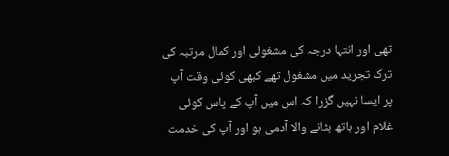تھی اور انتہا درجہ کی مشغولی اور کمال مرتبہ کی ترک تجرید میں مشغول تھے کبھی کوئی وقت آپ پر ایسا نہیں گزرا کہ اس میں آپ کے پاس کوئی غلام اور ہاتھ بٹانے والا آدمی ہو اور آپ کی خدمت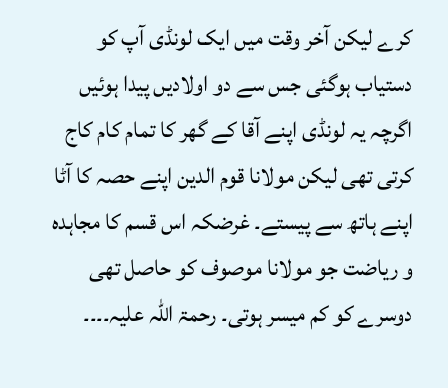کرے لیکن آخر وقت میں ایک لونڈی آپ کو دستیاب ہوگئی جس سے دو اولادیں پیدا ہوئیں اگرچہ یہ لونڈی اپنے آقا کے گھر کا تمام کام کاج کرتی تھی لیکن مولانا قوم الدین اپنے حصہ کا آٹا اپنے ہاتھ سے پیستے۔ غرضکہ اس قسم کا مجاہدہ و ریاضت جو مولانا موصوف کو حاصل تھی دوسرے کو کم میسر ہوتی۔ رحمۃ اللہ علیہ۔۔۔۔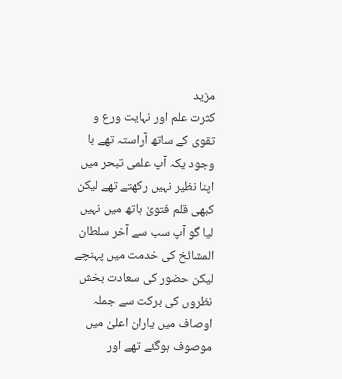مزید
کثرت علم اور نہایت ورع و تقوی کے ساتھ آراستہ تھے با وجود یکہ آپ علمی تبحر میں اپنا نظیر نہیں رکھتے تھے لیکن کبھی قلم فتویٰ ہاتھ میں نہیں لیا گو آپ سب سے آخر سلطان المشائخ کی خدمت میں پہنچے لیکن حضور کی سعادت بخش نظروں کی برکت سے جملہ اوصاف میں یاران اعلیٰ میں موصوف ہوگئے تھے اور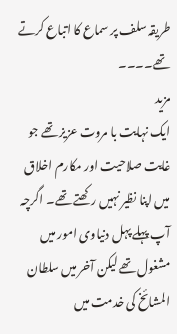طریقہ سلف پر سماع کا اتباع کرتے تھے۔۔۔۔
مزید
ایک نہایت با مروت عزیز تھے جو غایت صلاحیت اور مکارم اخلاق میں اپنا نظیر نہیں رکھتے تھے۔ اگرچہ آپ پہلے پہل دنیاوی امور میں مشغول تھے لیکن آخر میں سلطان المشائخ کی خدمت میں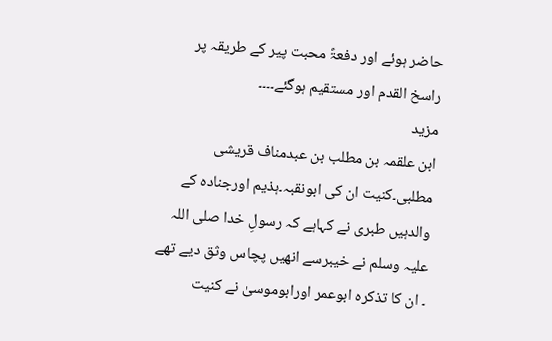حاضر ہوئے اور دفعۃً محبت پیر کے طریقہ پر راسخ القدم اور مستقیم ہوگئے۔۔۔۔
مزید
ابن علقمہ بن مطلب بن عبدمناف قریشی مطلبی۔کنیت ان کی ابونقبہ۔ہذیم اورجنادہ کے والدہیں طبری نے کہاہے کہ رسولِ خدا صلی اللہ علیہ وسلم نے خیبرسے انھیں پچاس وثق دیے تھے ۔ ان کا تذکرہ ابوعمر اورابوموسیٰ نے کنیت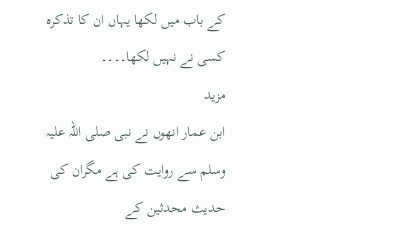کے باب میں لکھا یہاں ان کا تذکرہ کسی نے نہیں لکھا۔۔۔۔
مزید
ابن عمار انھوں نے نبی صلی اللہ علیہ وسلم سے روایت کی ہے مگران کی حدیث محدثین کے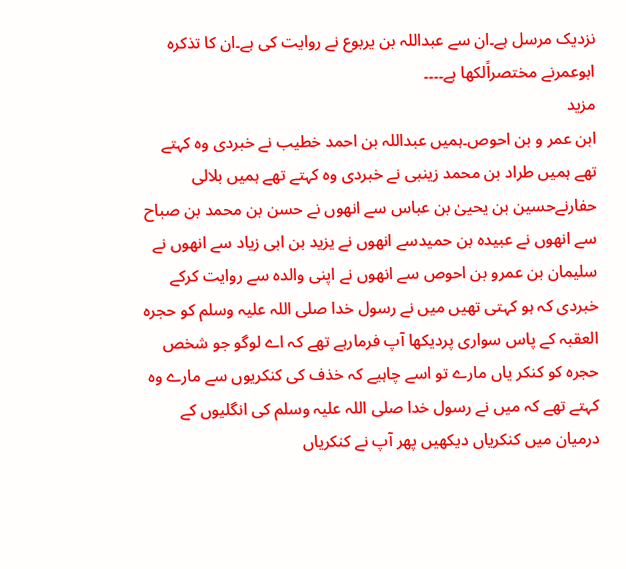نزدیک مرسل ہے۔ان سے عبداللہ بن یربوع نے روایت کی ہے۔ان کا تذکرہ ابوعمرنے مختصراًلکھا ہے۔۔۔۔
مزید
ابن عمر و بن احوص۔ہمیں عبداللہ بن احمد خطیب نے خبردی وہ کہتے تھے ہمیں طراد بن محمد زینبی نے خبردی وہ کہتے تھے ہمیں بلالی حفارنےحسین بن یحییٰ بن عباس سے انھوں نے حسن بن محمد بن صباح سے انھوں نے عبیدہ بن حمیدسے انھوں نے یزید بن ابی زیاد سے انھوں نے سلیمان بن عمرو بن احوص سے انھوں نے اپنی والدہ سے روایت کرکے خبردی کہ ہو کہتی تھیں میں نے رسول خدا صلی اللہ علیہ وسلم کو حجرہ العقبہ کے پاس سواری پردیکھا آپ فرمارہے تھے کہ اے لوگو جو شخص حجرہ کو کنکر یاں مارے تو اسے چاہیے کہ خذف کی کنکریوں سے مارے وہ کہتے تھے کہ میں نے رسول خدا صلی اللہ علیہ وسلم کی انگلیوں کے درمیان میں کنکریاں دیکھیں پھر آپ نے کنکریاں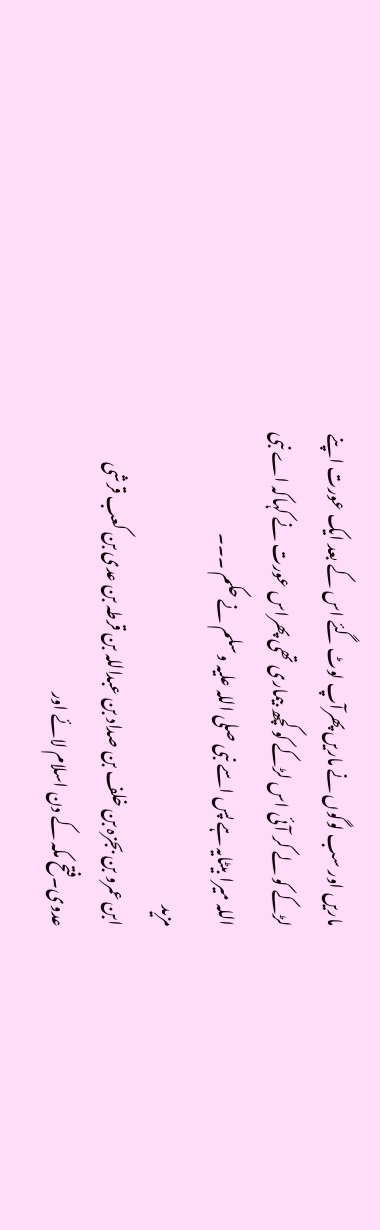ماریں اور سب لوگوں نے ماریں پھرآپ لوٹ گئے اس کے بعد ایک عورت اپنے لڑکے کو لے کر آئی اس لڑکے کو کچھ بیماری تھی پھراس عورت نے کہاکہ اے نبی اللہ میرا بیٹایہ ہے پس اسے نبی صلی اللہ علیہ وسلم نے حکم ۔۔۔
مزید
ابن عمرو بن بجزہ بن خلف بن صداد بن عبداللہ بن قرطہ بن عدی بن کعب قرشی عدوی۔فتح مکہ کے دن اسلام لائے اور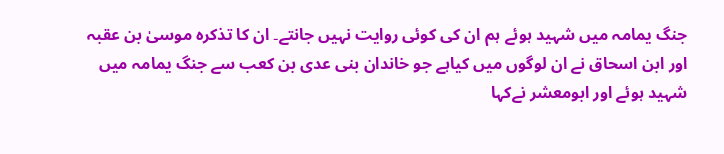جنگ یمامہ میں شہید ہوئے ہم ان کی کوئی روایت نہیں جانتے۔ ان کا تذکرہ موسیٰ بن عقبہ اور ابن اسحاق نے ان لوگوں میں کیاہے جو خاندان بنی عدی بن کعب سے جنگ یمامہ میں شہید ہوئے اور ابومعشر نےکہا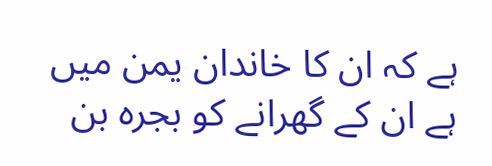ہے کہ ان کا خاندان یمن میں ہے ان کے گھرانے کو بجرہ بن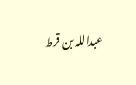عبداللہ بن قرط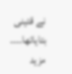نے قتینی بتایاتھا۔۔۔۔
مزید